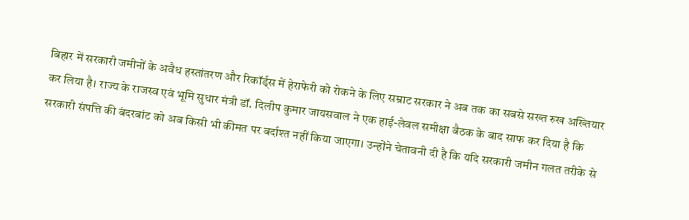बिहार में सरकारी जमीनों के अवैध हस्तांतरण और रिकॉर्ड्स में हेराफेरी को रोकने के लिए सम्राट सरकार ने अब तक का सबसे सख्त रुख अख्तियार कर लिया है। राज्य के राजस्व एवं भूमि सुधार मंत्री डॉ. दिलीप कुमार जायसवाल ने एक हाई-लेवल समीक्षा बैठक के बाद साफ कर दिया है कि सरकारी संपत्ति की बंदरबांट को अब किसी भी कीमत पर बर्दाश्त नहीं किया जाएगा। उन्होंने चेतावनी दी है कि यदि सरकारी जमीन गलत तरीके से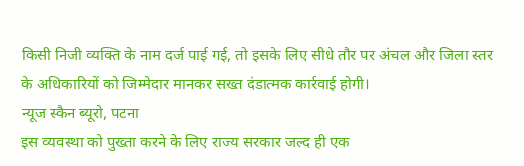किसी निजी व्यक्ति के नाम दर्ज पाई गई, तो इसके लिए सीधे तौर पर अंचल और जिला स्तर के अधिकारियों को जिम्मेदार मानकर सख्त दंडात्मक कार्रवाई होगी।
न्यूज स्कैन ब्यूरो, पटना
इस व्यवस्था को पुख्ता करने के लिए राज्य सरकार जल्द ही एक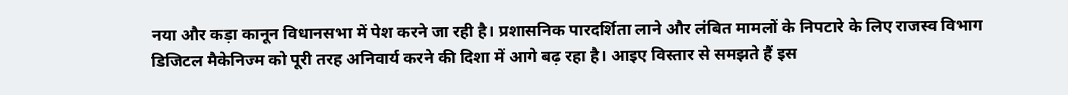नया और कड़ा कानून विधानसभा में पेश करने जा रही है। प्रशासनिक पारदर्शिता लाने और लंबित मामलों के निपटारे के लिए राजस्व विभाग डिजिटल मैकेनिज्म को पूरी तरह अनिवार्य करने की दिशा में आगे बढ़ रहा है। आइए विस्तार से समझते हैं इस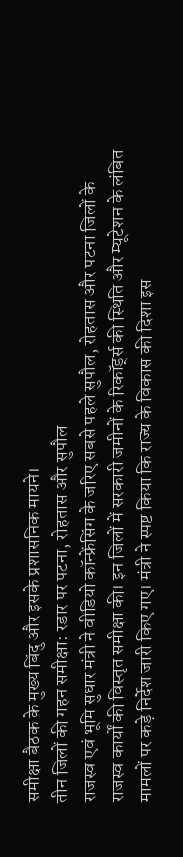समीक्षा बैठक के मुख्य बिंदु और इसके प्रशासनिक मायने।
तीन जिलों की गहन समीक्षा: रडार पर पटना, रोहतास और सुपौल
राजस्व एवं भूमि सुधार मंत्री ने वीडियो कॉन्फ्रेंसिंग के जरिए सबसे पहले सुपौल, रोहतास और पटना जिलों के राजस्व कार्यों की विस्तृत समीक्षा की। इन जिलों में सरकारी जमीनों के रिकॉर्ड्स की स्थिति और म्यूटेशन के लंबित मामलों पर कड़े निर्देश जारी किए गए। मंत्री ने स्पष्ट किया कि राज्य के विकास की दिशा इस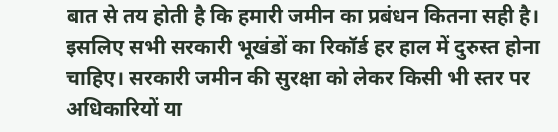बात से तय होती है कि हमारी जमीन का प्रबंधन कितना सही है। इसलिए सभी सरकारी भूखंडों का रिकॉर्ड हर हाल में दुरुस्त होना चाहिए। सरकारी जमीन की सुरक्षा को लेकर किसी भी स्तर पर अधिकारियों या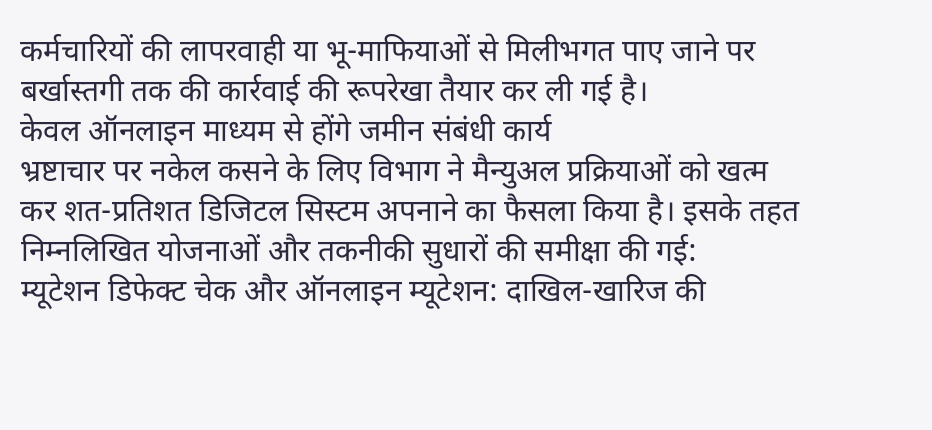कर्मचारियों की लापरवाही या भू-माफियाओं से मिलीभगत पाए जाने पर बर्खास्तगी तक की कार्रवाई की रूपरेखा तैयार कर ली गई है।
केवल ऑनलाइन माध्यम से होंगे जमीन संबंधी कार्य
भ्रष्टाचार पर नकेल कसने के लिए विभाग ने मैन्युअल प्रक्रियाओं को खत्म कर शत-प्रतिशत डिजिटल सिस्टम अपनाने का फैसला किया है। इसके तहत निम्नलिखित योजनाओं और तकनीकी सुधारों की समीक्षा की गई:
म्यूटेशन डिफेक्ट चेक और ऑनलाइन म्यूटेशन: दाखिल-खारिज की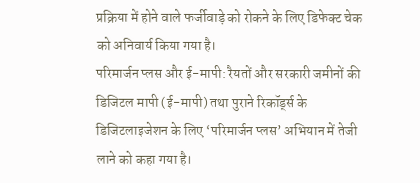प्रक्रिया में होने वाले फर्जीवाड़े को रोकने के लिए डिफेक्ट चेक को अनिवार्य किया गया है।
परिमार्जन प्लस और ई-मापी: रैयतों और सरकारी जमीनों की डिजिटल मापी (ई-मापी) तथा पुराने रिकॉर्ड्स के डिजिटलाइजेशन के लिए ‘परिमार्जन प्लस’ अभियान में तेजी लाने को कहा गया है।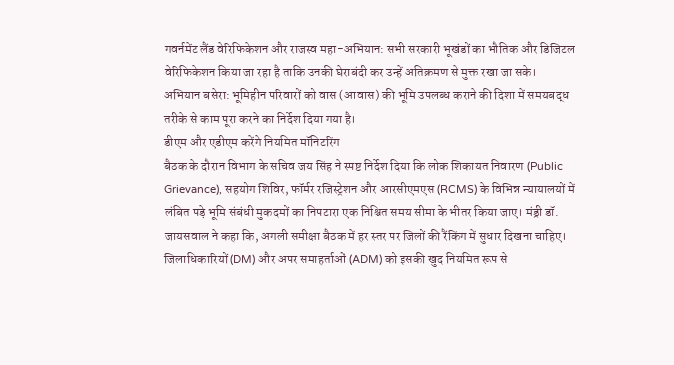गवर्नमेंट लैंड वेरिफिकेशन और राजस्व महा-अभियान: सभी सरकारी भूखंडों का भौतिक और डिजिटल वेरिफिकेशन किया जा रहा है ताकि उनकी घेराबंदी कर उन्हें अतिक्रमण से मुक्त रखा जा सके।
अभियान बसेरा: भूमिहीन परिवारों को वास (आवास) की भूमि उपलब्ध कराने की दिशा में समयबद्ध तरीके से काम पूरा करने का निर्देश दिया गया है।
डीएम और एडीएम करेंगे नियमित मॉनिटरिंग
बैठक के दौरान विभाग के सचिव जय सिंह ने स्पष्ट निर्देश दिया कि लोक शिकायत निवारण (Public Grievance), सहयोग शिविर, फॉर्मर रजिस्ट्रेशन और आरसीएमएस (RCMS) के विभिन्न न्यायालयों में लंबित पड़े भूमि संबंधी मुकदमों का निपटारा एक निश्चित समय सीमा के भीतर किया जाए। मंड्री डॉ. जायसवाल ने कहा कि, अगली समीक्षा बैठक में हर स्तर पर जिलों की रैंकिंग में सुधार दिखना चाहिए। जिलाधिकारियों (DM) और अपर समाहर्ताओं (ADM) को इसकी खुद नियमित रूप से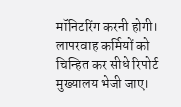मॉनिटरिंग करनी होगी। लापरवाह कर्मियों को चिन्हित कर सीधे रिपोर्ट मुख्यालय भेजी जाए।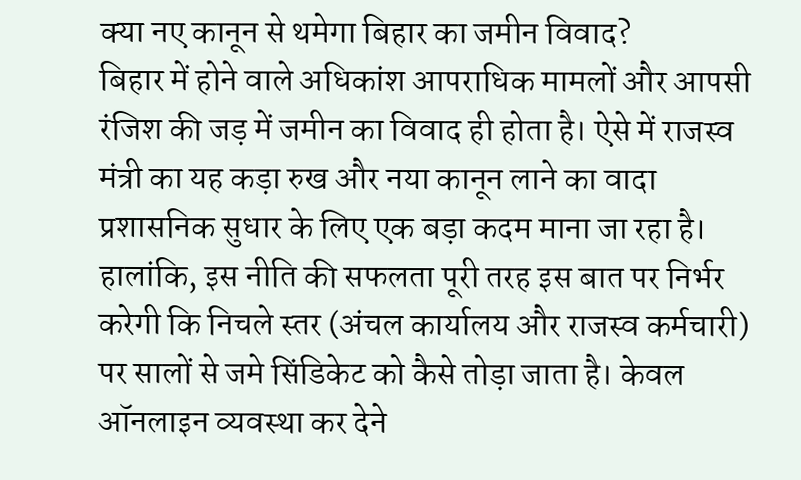क्या नए कानून से थमेगा बिहार का जमीन विवाद?
बिहार में होने वाले अधिकांश आपराधिक मामलों और आपसी रंजिश की जड़ में जमीन का विवाद ही होता है। ऐसे में राजस्व मंत्री का यह कड़ा रुख और नया कानून लाने का वादा प्रशासनिक सुधार के लिए एक बड़ा कदम माना जा रहा है। हालांकि, इस नीति की सफलता पूरी तरह इस बात पर निर्भर करेगी कि निचले स्तर (अंचल कार्यालय और राजस्व कर्मचारी) पर सालों से जमे सिंडिकेट को कैसे तोड़ा जाता है। केवल ऑनलाइन व्यवस्था कर देने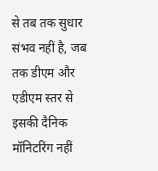से तब तक सुधार संभव नहीं है, जब तक डीएम और एडीएम स्तर से इसकी दैनिक मॉनिटरिंग नहीं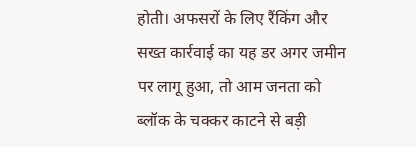होती। अफसरों के लिए रैंकिंग और सख्त कार्रवाई का यह डर अगर जमीन पर लागू हुआ, तो आम जनता को ब्लॉक के चक्कर काटने से बड़ी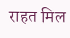राहत मिल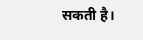सकती है।